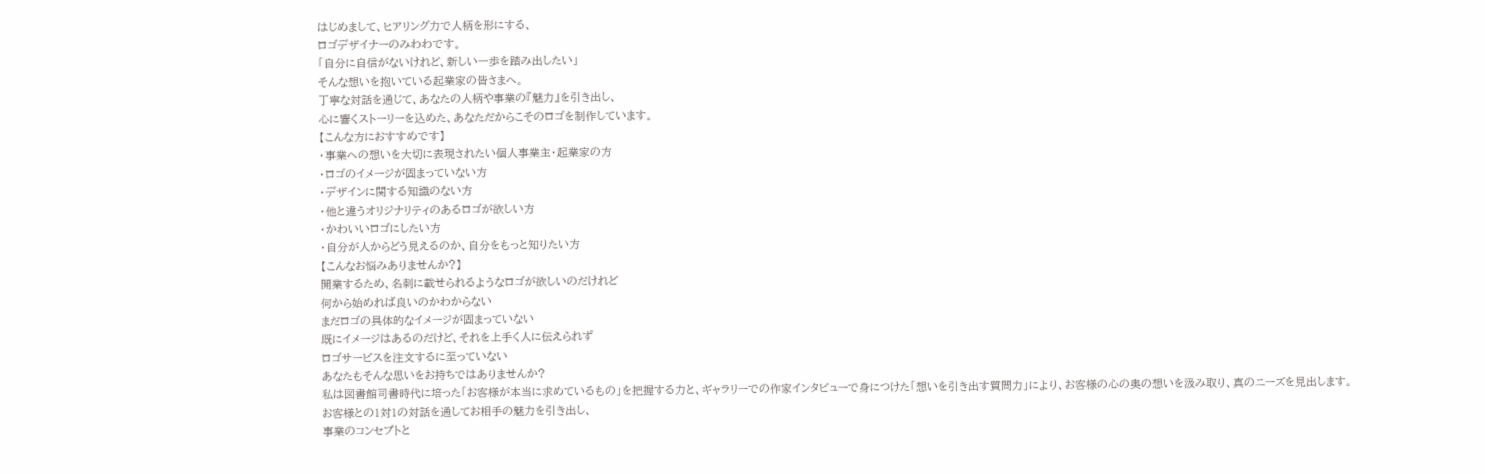はじめまして、ヒアリング力で人柄を形にする、
ロゴデザイナーのみわわです。
「自分に自信がないけれど、新しい一歩を踏み出したい」
そんな想いを抱いている起業家の皆さまへ。
丁寧な対話を通じて、あなたの人柄や事業の『魅力』を引き出し、
心に響くストーリーを込めた、あなただからこそのロゴを制作しています。
【こんな方におすすめです】
・事業への想いを大切に表現されたい個人事業主・起業家の方
・ロゴのイメージが固まっていない方
・デザインに関する知識のない方
・他と違うオリジナリティのあるロゴが欲しい方
・かわいいロゴにしたい方
・自分が人からどう見えるのか、自分をもっと知りたい方
【こんなお悩みありませんか?】
開業するため、名刺に載せられるようなロゴが欲しいのだけれど
何から始めれば良いのかわからない
まだロゴの具体的なイメージが固まっていない
既にイメージはあるのだけど、それを上手く人に伝えられず
ロゴサービスを注文するに至っていない
あなたもそんな思いをお持ちではありませんか?
私は図書館司書時代に培った「お客様が本当に求めているもの」を把握する力と、ギャラリーでの作家インタビューで身につけた「想いを引き出す質問力」により、お客様の心の奥の想いを汲み取り、真のニーズを見出します。
お客様との1対1の対話を通してお相手の魅力を引き出し、
事業のコンセプトと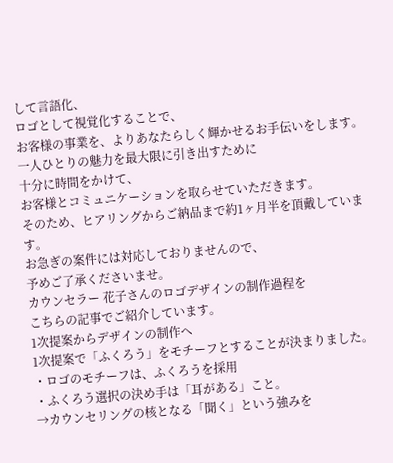して言語化、
ロゴとして視覚化することで、
お客様の事業を、よりあなたらしく輝かせるお手伝いをします。
一人ひとりの魅力を最大限に引き出すために
十分に時間をかけて、
お客様とコミュニケーションを取らせていただきます。
そのため、ヒアリングからご納品まで約1ヶ月半を頂戴しています。
お急ぎの案件には対応しておりませんので、
予めご了承くださいませ。
カウンセラー 花子さんのロゴデザインの制作過程を
こちらの記事でご紹介しています。
1次提案からデザインの制作へ
1次提案で「ふくろう」をモチーフとすることが決まりました。
・ロゴのモチーフは、ふくろうを採用
・ふくろう選択の決め手は「耳がある」こと。
→カウンセリングの核となる「聞く」という強みを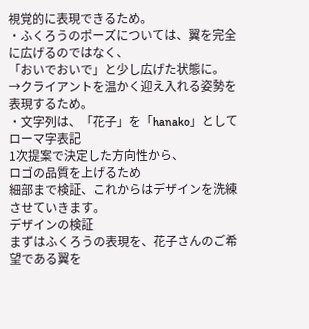視覚的に表現できるため。
・ふくろうのポーズについては、翼を完全に広げるのではなく、
「おいでおいで」と少し広げた状態に。
→クライアントを温かく迎え入れる姿勢を表現するため。
・文字列は、「花子」を「hanako」としてローマ字表記
1次提案で決定した方向性から、
ロゴの品質を上げるため
細部まで検証、これからはデザインを洗練させていきます。
デザインの検証
まずはふくろうの表現を、花子さんのご希望である翼を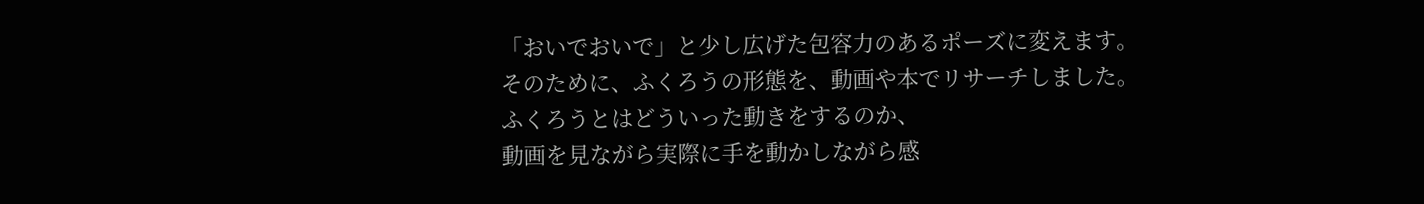「おいでおいで」と少し広げた包容力のあるポーズに変えます。
そのために、ふくろうの形態を、動画や本でリサーチしました。
ふくろうとはどういった動きをするのか、
動画を見ながら実際に手を動かしながら感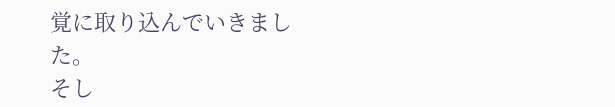覚に取り込んでいきました。
そし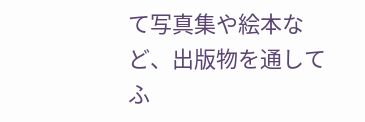て写真集や絵本など、出版物を通して
ふ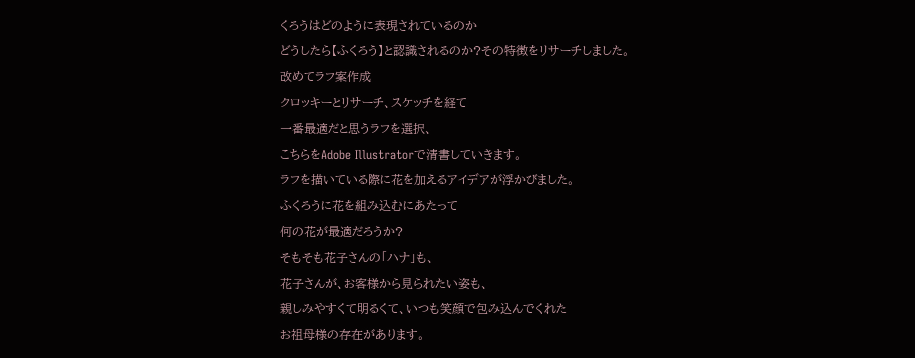くろうはどのように表現されているのか
どうしたら【ふくろう】と認識されるのか?その特徴をリサーチしました。
改めてラフ案作成
クロッキーとリサーチ、スケッチを経て
一番最適だと思うラフを選択、
こちらをAdobe Illustratorで清書していきます。
ラフを描いている際に花を加えるアイデアが浮かびました。
ふくろうに花を組み込むにあたって
何の花が最適だろうか?
そもそも花子さんの「ハナ」も、
花子さんが、お客様から見られたい姿も、
親しみやすくて明るくて、いつも笑顔で包み込んでくれた
お祖母様の存在があります。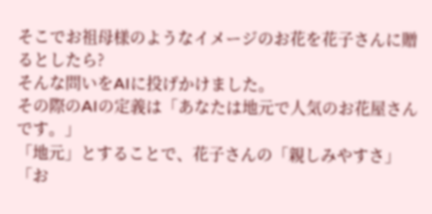そこでお祖母様のようなイメージのお花を花子さんに贈るとしたら?
そんな問いをAIに投げかけました。
その際のAIの定義は「あなたは地元で人気のお花屋さんです。」
「地元」とすることで、花子さんの「親しみやすさ」「お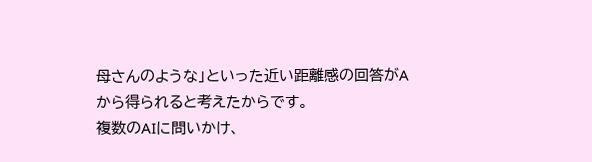母さんのような」といった近い距離感の回答がAから得られると考えたからです。
複数のAIに問いかけ、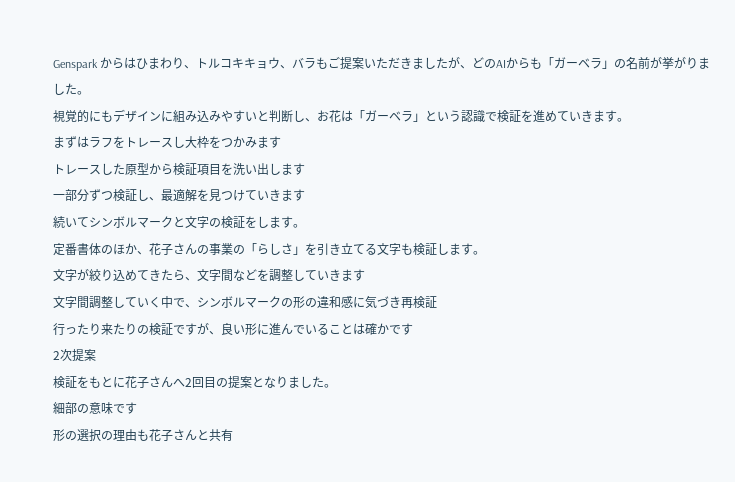Genspark からはひまわり、トルコキキョウ、バラもご提案いただきましたが、どのAIからも「ガーベラ」の名前が挙がりました。
視覚的にもデザインに組み込みやすいと判断し、お花は「ガーベラ」という認識で検証を進めていきます。
まずはラフをトレースし大枠をつかみます
トレースした原型から検証項目を洗い出します
一部分ずつ検証し、最適解を見つけていきます
続いてシンボルマークと文字の検証をします。
定番書体のほか、花子さんの事業の「らしさ」を引き立てる文字も検証します。
文字が絞り込めてきたら、文字間などを調整していきます
文字間調整していく中で、シンボルマークの形の違和感に気づき再検証
行ったり来たりの検証ですが、良い形に進んでいることは確かです
2次提案
検証をもとに花子さんへ2回目の提案となりました。
細部の意味です
形の選択の理由も花子さんと共有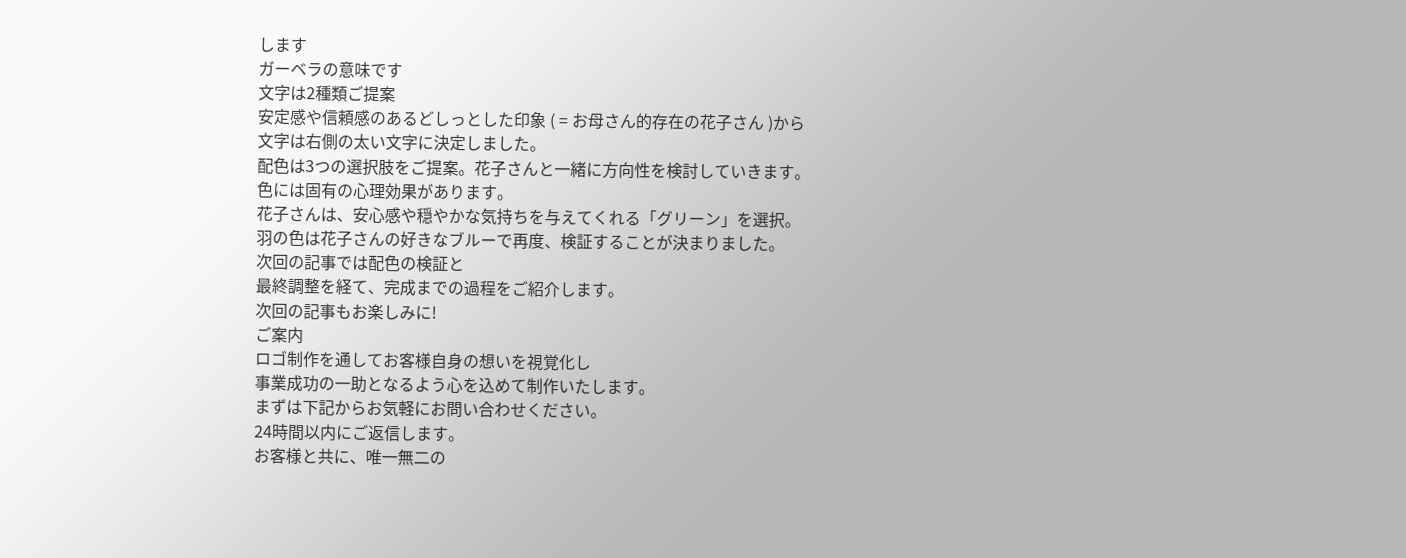します
ガーベラの意味です
文字は2種類ご提案
安定感や信頼感のあるどしっとした印象 ( = お母さん的存在の花子さん )から
文字は右側の太い文字に決定しました。
配色は3つの選択肢をご提案。花子さんと一緒に方向性を検討していきます。
色には固有の心理効果があります。
花子さんは、安心感や穏やかな気持ちを与えてくれる「グリーン」を選択。
羽の色は花子さんの好きなブルーで再度、検証することが決まりました。
次回の記事では配色の検証と
最終調整を経て、完成までの過程をご紹介します。
次回の記事もお楽しみに!
ご案内
ロゴ制作を通してお客様自身の想いを視覚化し
事業成功の一助となるよう心を込めて制作いたします。
まずは下記からお気軽にお問い合わせください。
24時間以内にご返信します。
お客様と共に、唯一無二の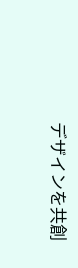デザインを共創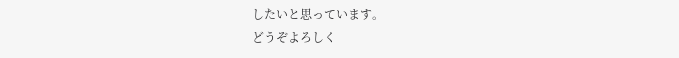したいと思っています。
どうぞよろしく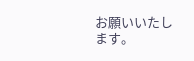お願いいたします。